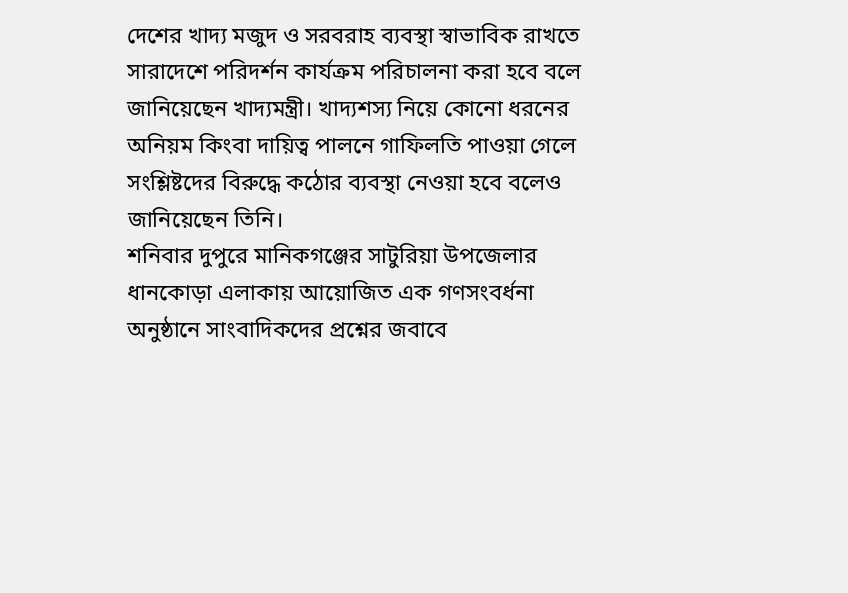দেশের খাদ্য মজুদ ও সরবরাহ ব্যবস্থা স্বাভাবিক রাখতে সারাদেশে পরিদর্শন কার্যক্রম পরিচালনা করা হবে বলে জানিয়েছেন খাদ্যমন্ত্রী। খাদ্যশস্য নিয়ে কোনো ধরনের অনিয়ম কিংবা দায়িত্ব পালনে গাফিলতি পাওয়া গেলে সংশ্লিষ্টদের বিরুদ্ধে কঠোর ব্যবস্থা নেওয়া হবে বলেও জানিয়েছেন তিনি।
শনিবার দুপুরে মানিকগঞ্জের সাটুরিয়া উপজেলার ধানকোড়া এলাকায় আয়োজিত এক গণসংবর্ধনা অনুষ্ঠানে সাংবাদিকদের প্রশ্নের জবাবে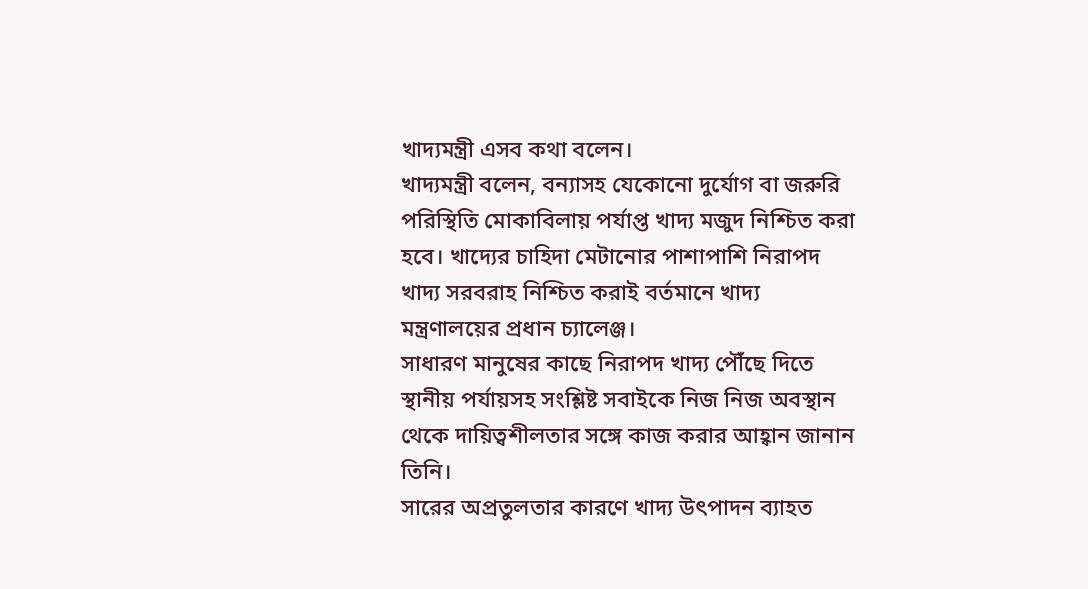খাদ্যমন্ত্রী এসব কথা বলেন।
খাদ্যমন্ত্রী বলেন, বন্যাসহ যেকোনো দুর্যোগ বা জরুরি পরিস্থিতি মোকাবিলায় পর্যাপ্ত খাদ্য মজুদ নিশ্চিত করা হবে। খাদ্যের চাহিদা মেটানোর পাশাপাশি নিরাপদ খাদ্য সরবরাহ নিশ্চিত করাই বর্তমানে খাদ্য মন্ত্রণালয়ের প্রধান চ্যালেঞ্জ।
সাধারণ মানুষের কাছে নিরাপদ খাদ্য পৌঁছে দিতে স্থানীয় পর্যায়সহ সংশ্লিষ্ট সবাইকে নিজ নিজ অবস্থান থেকে দায়িত্বশীলতার সঙ্গে কাজ করার আহ্বান জানান তিনি।
সারের অপ্রতুলতার কারণে খাদ্য উৎপাদন ব্যাহত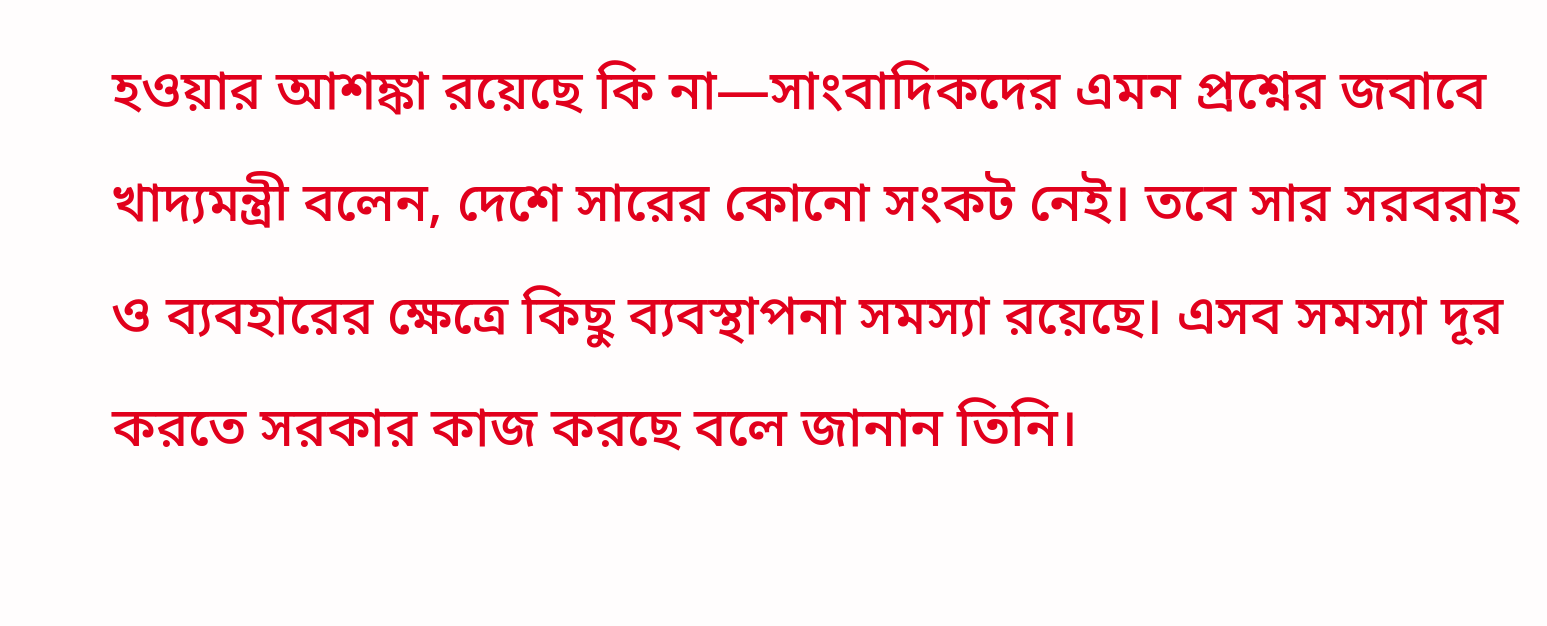হওয়ার আশঙ্কা রয়েছে কি না—সাংবাদিকদের এমন প্রশ্নের জবাবে খাদ্যমন্ত্রী বলেন, দেশে সারের কোনো সংকট নেই। তবে সার সরবরাহ ও ব্যবহারের ক্ষেত্রে কিছু ব্যবস্থাপনা সমস্যা রয়েছে। এসব সমস্যা দূর করতে সরকার কাজ করছে বলে জানান তিনি।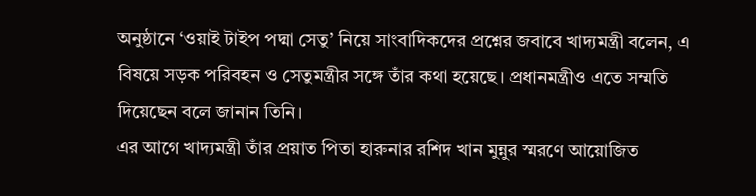অনুষ্ঠানে ‘ওয়াই টাইপ পদ্মা সেতু’ নিয়ে সাংবাদিকদের প্রশ্নের জবাবে খাদ্যমন্ত্রী বলেন, এ বিষয়ে সড়ক পরিবহন ও সেতুমন্ত্রীর সঙ্গে তাঁর কথা হয়েছে। প্রধানমন্ত্রীও এতে সম্মতি দিয়েছেন বলে জানান তিনি।
এর আগে খাদ্যমন্ত্রী তাঁর প্রয়াত পিতা হারুনার রশিদ খান মুন্নুর স্মরণে আয়োজিত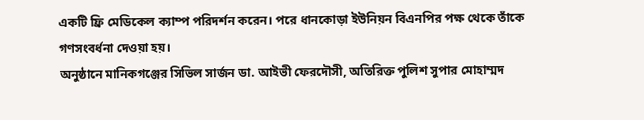একটি ফ্রি মেডিকেল ক্যাম্প পরিদর্শন করেন। পরে ধানকোড়া ইউনিয়ন বিএনপির পক্ষ থেকে তাঁকে গণসংবর্ধনা দেওয়া হয়।
অনুষ্ঠানে মানিকগঞ্জের সিভিল সার্জন ডা. আইভী ফেরদৌসী, অতিরিক্ত পুলিশ সুপার মোহাম্মদ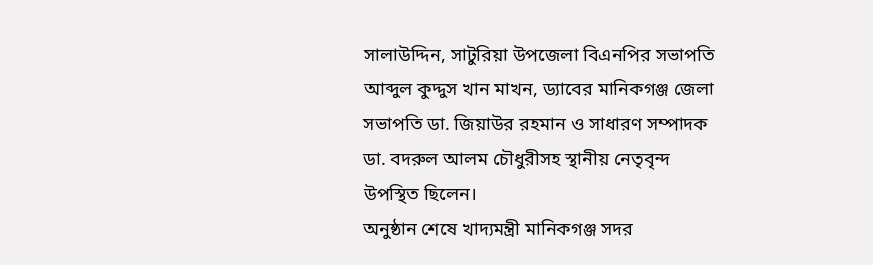সালাউদ্দিন, সাটুরিয়া উপজেলা বিএনপির সভাপতি আব্দুল কুদ্দুস খান মাখন, ড্যাবের মানিকগঞ্জ জেলা সভাপতি ডা. জিয়াউর রহমান ও সাধারণ সম্পাদক ডা. বদরুল আলম চৌধুরীসহ স্থানীয় নেতৃবৃন্দ উপস্থিত ছিলেন।
অনুষ্ঠান শেষে খাদ্যমন্ত্রী মানিকগঞ্জ সদর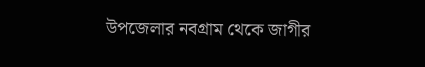উপজেলার নবগ্রাম থেকে জাগীর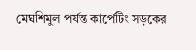মেঘশিমুল পর্যন্ত কার্পেটিং সড়কের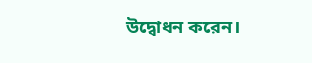উদ্বোধন করেন।